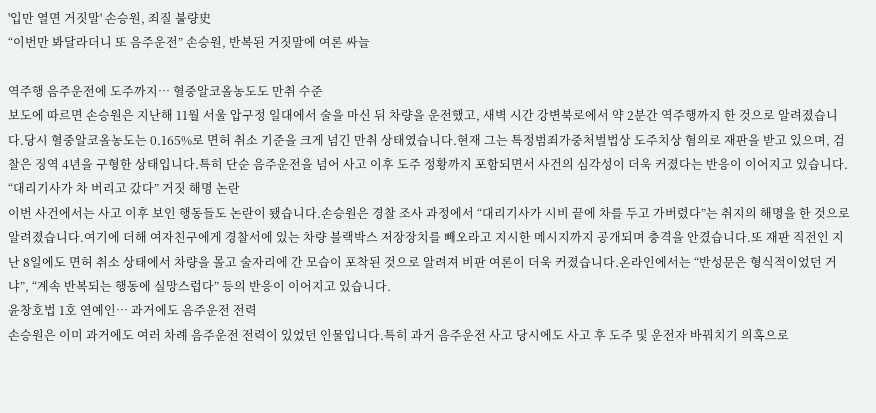'입만 열면 거짓말' 손승원, 죄질 불량史
“이번만 봐달라더니 또 음주운전” 손승원, 반복된 거짓말에 여론 싸늘

역주행 음주운전에 도주까지… 혈중알코올농도도 만취 수준
보도에 따르면 손승원은 지난해 11월 서울 압구정 일대에서 술을 마신 뒤 차량을 운전했고, 새벽 시간 강변북로에서 약 2분간 역주행까지 한 것으로 알려졌습니다.당시 혈중알코올농도는 0.165%로 면허 취소 기준을 크게 넘긴 만취 상태였습니다.현재 그는 특정범죄가중처벌법상 도주치상 혐의로 재판을 받고 있으며, 검찰은 징역 4년을 구형한 상태입니다.특히 단순 음주운전을 넘어 사고 이후 도주 정황까지 포함되면서 사건의 심각성이 더욱 커졌다는 반응이 이어지고 있습니다.
“대리기사가 차 버리고 갔다” 거짓 해명 논란
이번 사건에서는 사고 이후 보인 행동들도 논란이 됐습니다.손승원은 경찰 조사 과정에서 “대리기사가 시비 끝에 차를 두고 가버렸다”는 취지의 해명을 한 것으로 알려졌습니다.여기에 더해 여자친구에게 경찰서에 있는 차량 블랙박스 저장장치를 빼오라고 지시한 메시지까지 공개되며 충격을 안겼습니다.또 재판 직전인 지난 8일에도 면허 취소 상태에서 차량을 몰고 술자리에 간 모습이 포착된 것으로 알려져 비판 여론이 더욱 커졌습니다.온라인에서는 “반성문은 형식적이었던 거냐”, “계속 반복되는 행동에 실망스럽다” 등의 반응이 이어지고 있습니다.
윤창호법 1호 연예인… 과거에도 음주운전 전력
손승원은 이미 과거에도 여러 차례 음주운전 전력이 있었던 인물입니다.특히 과거 음주운전 사고 당시에도 사고 후 도주 및 운전자 바꿔치기 의혹으로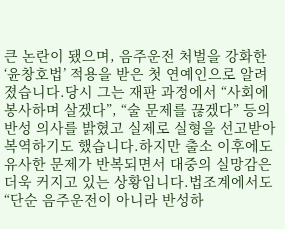큰 논란이 됐으며, 음주운전 처벌을 강화한 ‘윤창호법’ 적용을 받은 첫 연예인으로 알려졌습니다.당시 그는 재판 과정에서 “사회에 봉사하며 살겠다”, “술 문제를 끊겠다” 등의 반성 의사를 밝혔고 실제로 실형을 선고받아 복역하기도 했습니다.하지만 출소 이후에도 유사한 문제가 반복되면서 대중의 실망감은 더욱 커지고 있는 상황입니다.법조계에서도 “단순 음주운전이 아니라 반성하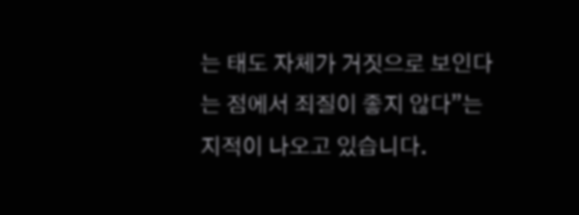는 태도 자체가 거짓으로 보인다는 점에서 죄질이 좋지 않다”는 지적이 나오고 있습니다.